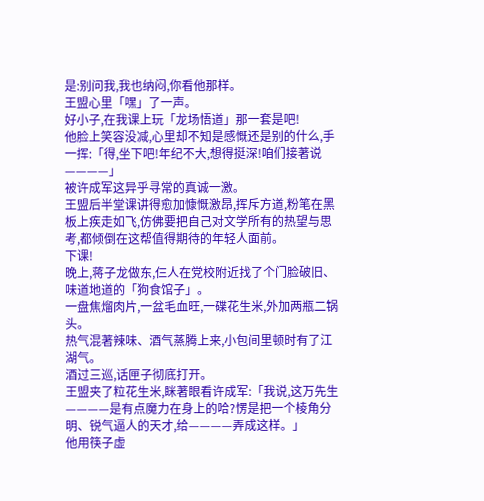是:别问我,我也纳闷,你看他那样。
王盟心里「嘿」了一声。
好小子,在我课上玩「龙场悟道」那一套是吧!
他脸上笑容没减,心里却不知是感慨还是别的什么,手一挥:「得,坐下吧!年纪不大,想得挺深!咱们接著说————」
被许成军这异乎寻常的真诚一激。
王盟后半堂课讲得愈加慷慨激昂,挥斥方道,粉笔在黑板上疾走如飞,仿佛要把自己对文学所有的热望与思考,都倾倒在这帮值得期待的年轻人面前。
下课!
晚上,蒋子龙做东,仨人在党校附近找了个门脸破旧、味道地道的「狗食馆子」。
一盘焦熘肉片,一盆毛血旺,一碟花生米,外加两瓶二锅头。
热气混著辣味、酒气蒸腾上来,小包间里顿时有了江湖气。
酒过三巡,话匣子彻底打开。
王盟夹了粒花生米,眯著眼看许成军:「我说,这万先生————是有点魔力在身上的哈?愣是把一个棱角分明、锐气逼人的天才,给————弄成这样。」
他用筷子虚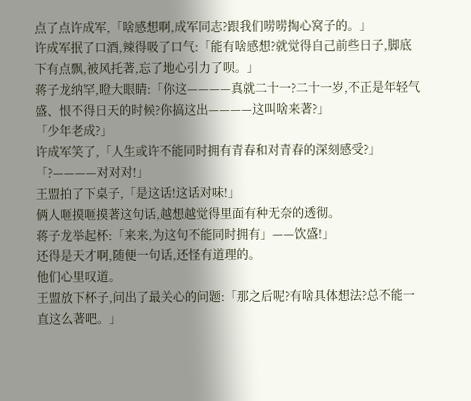点了点许成军,「啥感想啊,成军同志?跟我们唠唠掏心窝子的。」
许成军抿了口酒,辣得吸了口气:「能有啥感想?就觉得自己前些日子,脚底下有点飘,被风托著,忘了地心引力了呗。」
蒋子龙纳罕,瞪大眼睛:「你这————真就二十一?二十一岁,不正是年轻气盛、恨不得日天的时候?你搞这出————这叫啥来著?」
「少年老成?」
许成军笑了,「人生或许不能同时拥有青春和对青春的深刻感受?」
「?————对对对!」
王盟拍了下桌子,「是这话!这话对味!」
俩人咂摸咂摸著这句话,越想越觉得里面有种无奈的透彻。
蒋子龙举起杯:「来来,为这句不能同时拥有」——饮盛!」
还得是天才啊,随便一句话,还怪有道理的。
他们心里叹道。
王盟放下杯子,问出了最关心的问题:「那之后呢?有啥具体想法?总不能一直这么著吧。」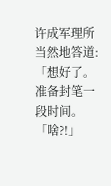许成军理所当然地答道:「想好了。准备封笔一段时间。
「啥?!」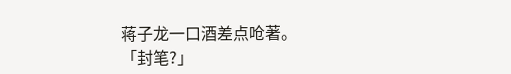蒋子龙一口酒差点呛著。
「封笔?」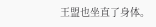王盟也坐直了身体。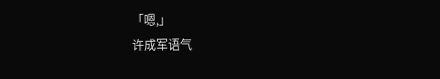「嗯,」
许成军语气